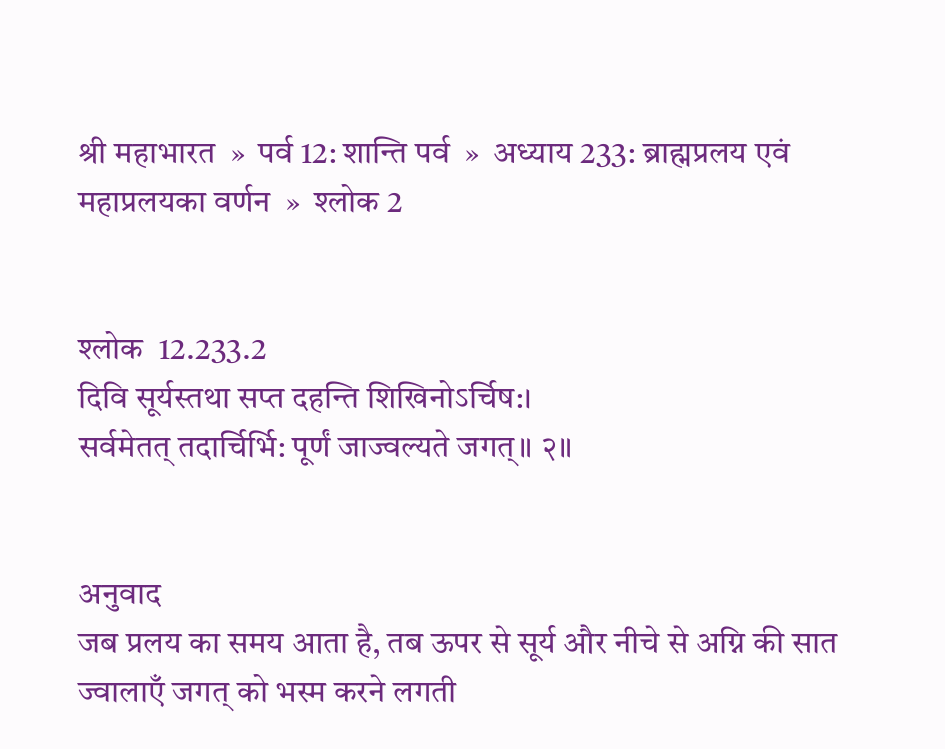श्री महाभारत  »  पर्व 12: शान्ति पर्व  »  अध्याय 233: ब्राह्मप्रलय एवं महाप्रलयका वर्णन  »  श्लोक 2


श्लोक  12.233.2
दिवि सूर्यस्तथा सप्त दहन्ति शिखिनोऽर्चिष:।
सर्वमेतत् तदार्चिर्भि: पूर्णं जाज्वल्यते जगत‍्॥ २॥


अनुवाद
जब प्रलय का समय आता है, तब ऊपर से सूर्य और नीचे से अग्नि की सात ज्वालाएँ जगत् को भस्म करने लगती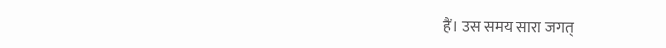हैं। उस समय सारा जगत्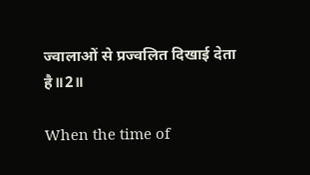ज्वालाओं से प्रज्वलित दिखाई देता है॥2॥

When the time of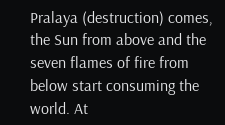Pralaya (destruction) comes, the Sun from above and the seven flames of fire from below start consuming the world. At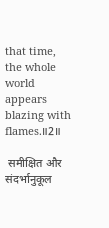that time, the whole world appears blazing with flames.॥2॥

 समीक्षित और संदर्भानुकूल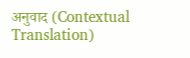अनुवाद (Contextual Translation)